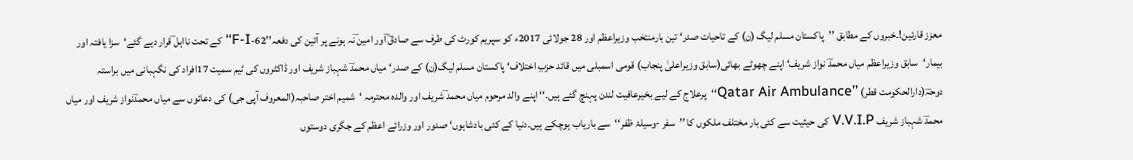معزز قارئین!۔خبروں کے مطابق ’’پاکستان مسلم لیگ (ن) کے تاحیات صدر‘ تین بارمنتخب وزیراعظم اور 28 جولائی 2017ء کو سپریم کورٹ کی طرف سے صادقؔ ؔاور امین ؔنہ ہونے پر آئین کی دفعہ’’62-F-I‘‘ کے تحت نااہل ؔقرار دیے گئے‘سزا یافتہ اور بیمار‘سابق وزیراعظم میاں محمدؔ نواز شریف‘ اپنے چھوٹے بھائی(سابق وزیراعلیٰ پنجاب) قومی اسمبلی میں قائد حزبِ اختلاف‘ پاکستان مسلم لیگ(ن) کے صدر‘میاں محمدؔ شہباز شریف اور ڈاکٹروں کی ٹیم سمیت 17افراد کی نگہبانی میں براستہ دوحہؔ(دارالحکومت قطر) ’’Qatar Air Ambulance‘‘پرعلاج کے لیے بخیرعافیت لندن پہنچ گئے ہیں۔‘‘ اپنے والد مرحوم میاں محمد ؔشریف اور والدہ محترمہ ‘شمیم اختر صاحبہ(المعروف آپی جی) کی دعائوں سے میاں محمدؔنواز شریف اور میاں محمدؔ شہباز شریف V.V.I.P کی حیثیت سے کئی بار مختلف ملکوں کا ’’سفر -وسیلۂ ظفر‘‘سے باریاب ہوچکے ہیں۔دنیا کے کئی بادشاہوں‘ صدور اور وزرائے اعظم کے جگری دوستوں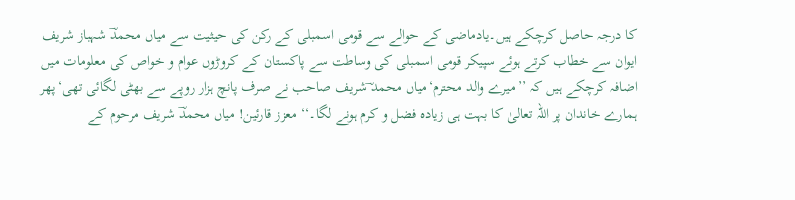کا درجہ حاصل کرچکے ہیں۔یادماضی کے حوالے سے قومی اسمبلی کے رکن کی حیثیت سے میاں محمدؔ شہباز شریف ایوان سے خطاب کرتے ہوئے سپیکر قومی اسمبلی کی وساطت سے پاکستان کے کروڑوں عوام و خواص کی معلومات میں اضافہ کرچکے ہیں کہ ’’میرے والد محترم‘میاں محمد ؔشریف صاحب نے صرف پانچ ہزار روپے سے بھٹی لگائی تھی‘پھر ہمارے خاندان پر اللہ تعالیٰ کا بہت ہی زیادہ فضل و کرم ہونے لگا۔‘‘ معزز قارئین! میاں محمدؔ شریف مرحوم کے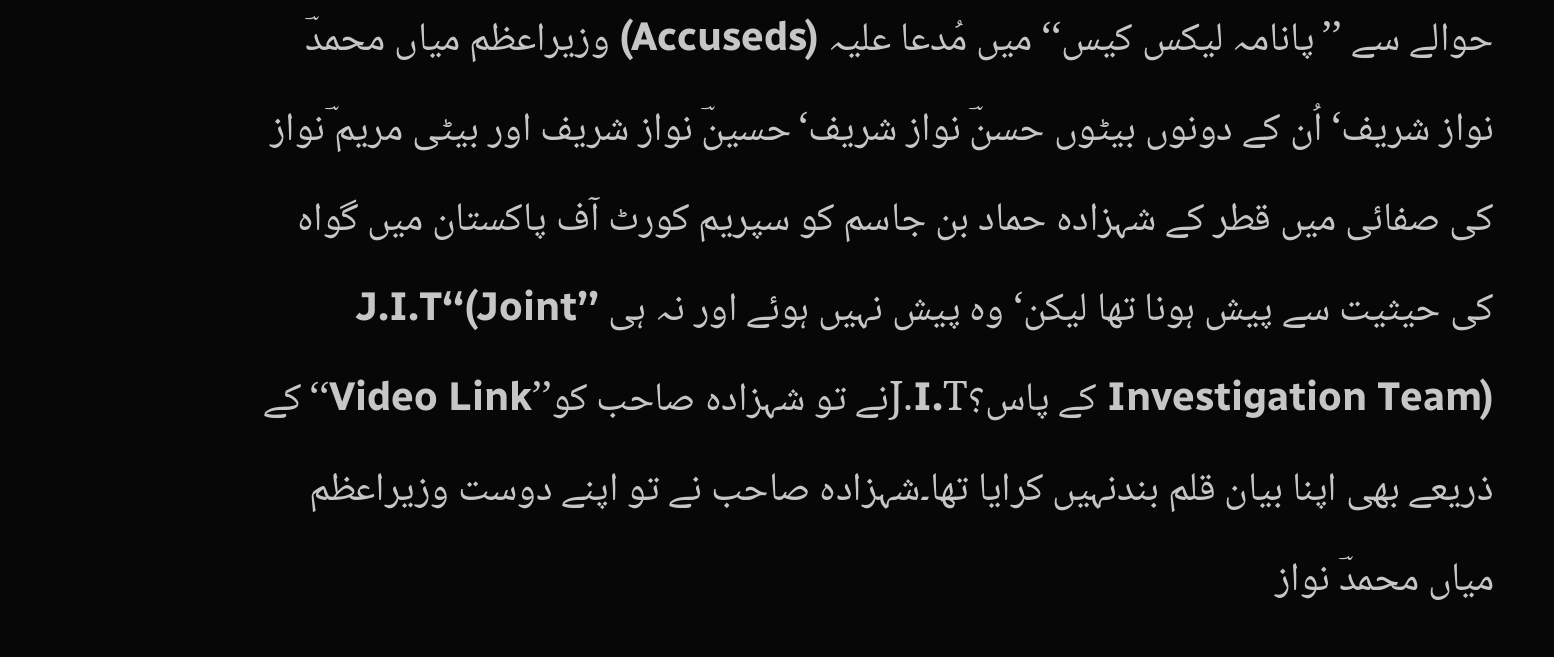حوالے سے ’’پانامہ لیکس کیس‘‘ میں مُدعا علیہ (Accuseds) وزیراعظم میاں محمدؔ نواز شریف‘ اُن کے دونوں بیٹوں حسنؔ نواز شریف‘حسینؔ نواز شریف اور بیٹی مریم ؔنواز کی صفائی میں قطر کے شہزادہ حماد بن جاسم کو سپریم کورٹ آف پاکستان میں گواہ کی حیثیت سے پیش ہونا تھا لیکن‘ وہ پیش نہیں ہوئے اور نہ ہی ’’J.I.T‘‘(Joint Investigation Team) کے پاس؟J.I.Tنے تو شہزادہ صاحب کو’’Video Link‘‘کے ذریعے بھی اپنا بیان قلم بندنہیں کرایا تھا۔شہزادہ صاحب نے تو اپنے دوست وزیراعظم میاں محمدؔ نواز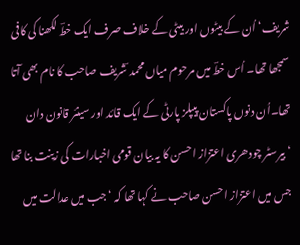شریف‘ اُن کے بیٹوں اور بیٹی کے خلاف صرف ایک خطؔ لکھنا کی کافی سمجھا تھا۔ اُس خطؔ میں مرحوم میاں محمد ؔشریف صاحب کا نام بھی آتا تھا۔اُن دنوں پاکستان پیپلز پارٹی کے ایک قائد اور سینئر قانون دان ‘بیرسٹر چودھری اعتزاز احسن کا یہ بیان قومی اخبارات کی زینت بنا تھا جس میں اعتزاز احسن صاحب نے کہا تھا کہ ‘ جب میں عدالت میں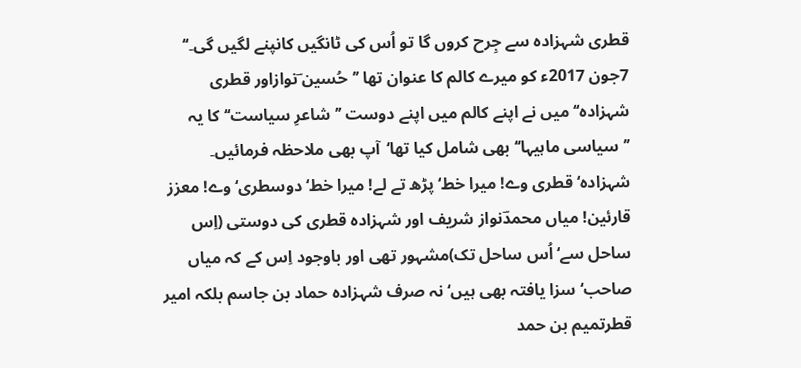قطری شہزادہ سے جِرح کروں گا تو اُس کی ٹانگیں کانپنے لگیں گی۔‘‘ 7جون 2017ء کو میرے کالم کا عنوان تھا ’’حُسین ؔنوازاور قطری شہزادہ‘‘میں نے اپنے کالم میں اپنے دوست ’’شاعرِ سیاست‘‘ کا یہ ’’سیاسی ماہیہا‘‘ بھی شامل کیا تھا‘آپ بھی ملاحظہ فرمائیں۔ شہزادہ‘ قطری وے! میرا خط‘پڑھ تے لے! میرا خط‘ دوسطری‘ وے! معزز قارئین! میاں محمدؔنواز شریف اور شہزادہ قطری کی دوستی (اِس ساحل سے‘اُس ساحل تک)مشہور تھی اور باوجود اِس کے کہ میاں صاحب‘ سزا یافتہ بھی ہیں‘نہ صرف شہزادہ حماد بن جاسم بلکہ امیر قطرتمیم بن حمد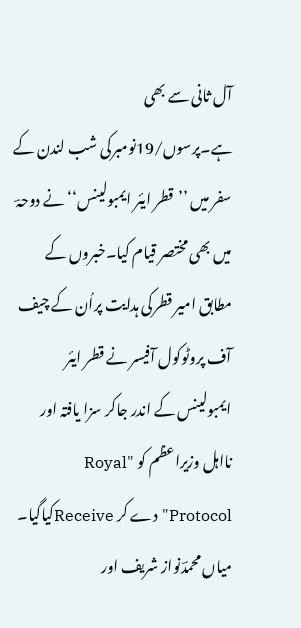آل ثانی سے بھی ہے۔پرسوں/19نومبرکی شب لندن کے سفر میں ’’قطر ایئر ایمبولینس‘‘نے دوحہؔ میں بھی مختصر قیام کیا۔خبروں کے مطابق امیر قطرکی ہدایت پراُن کے چیف آف پروٹوکول آفیسر نے قطر ایئر ایمبولینس کے اندر جاکر سزا یافتہ اور نااہل وزیراعظم کو "Royal Protocol"دے کر Receiveکیاگیا۔ میاں محمدؔنواز شریف اور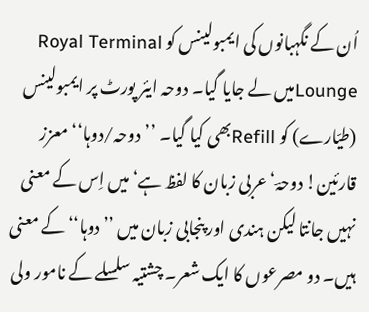اُن کے نگہبانوں کی ایمبولینس کو Royal Terminal Loungeمیں لے جایا گیا۔ دوحہ ایئر پورٹ پر ایمبولینس (طیّارے) کو Refillبھی کیا گیا۔ ’’دوحہ/دوہا‘‘ معزز قارئین! دوحہؔ‘ عربی زبان کا لفظ ہے‘ میں اِس کے معنی نہیں جانتا لیکن ہندی اور پنجابی زبان میں ’’دوہا‘‘ کے معنی ہیں۔ دو مصرعوں کا ایک شعر۔ چشتیہ سلسلے کے نامور ولی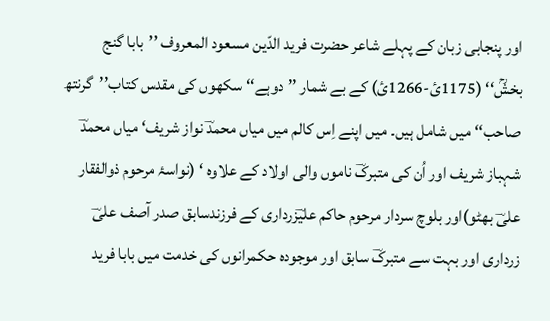اور پنجابی زبان کے پہلے شاعر حضرت فرید الدّین مسعود المعروف ’’بابا گنج بخشؒ‘‘ (1175ئ-1266ئ) کے بے شمار ’’دوہے‘‘ سکھوں کی مقدس کتاب’’گرنتھ صاحب‘‘ میں شامل ہیں۔ میں اپنے اِس کالم میں میاں محمدؔ نواز شریف‘ میاں محمدؔ شہباز شریف اور اُن کی متبرکؔ ناموں والی اولاد کے علاوہ ‘ (نواسۂ مرحوم ذوالفقار علیؔ بھٹو)اور بلوچ سردار مرحوم حاکم علیؔزرداری کے فرزندسابق صدر آصف علیؔ زرداری اور بہت سے متبرکؔ سابق اور موجودہ حکمرانوں کی خدمت میں بابا فرید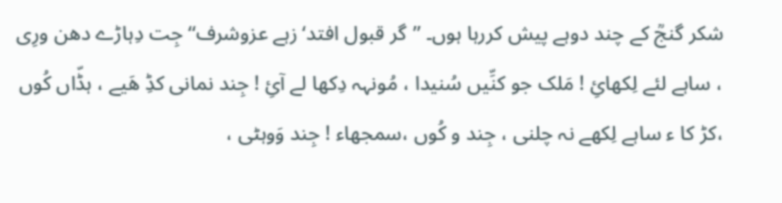شکر گنجؒ کے چند دوہے پیش کررہا ہوں۔ ’’گر قبول افتد‘زہے عزوشرف‘‘ جِت دِہاڑے دھن ورِی ، ساہے لئے لِکھائِ ! مَلک جو کنِّیں سُنیدا ، مُونہہ دِکھا لے آئِ ! جِند نمانی کڈِ ھَیے ، ہڈّاں کُوں ،کڑ کا ء ساہے لِکھے نہ چلنی ، جِند و کُوں ،سمجھاء ! جِند وَوہٹی ،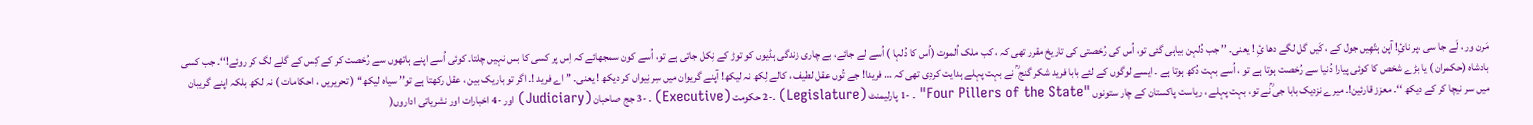مَرن ور ، لَے جا سی ،پر نائِ! آپن ہتّھِیں جول کے ، کَیں گل لگے دھا ئِ ! یعنی۔ ’’ جب دُلہن بیاہی گئی تو، اُس کی رُخصتی کی تاریخ مقرر تھی کہ ، کب ملک اُلموت (اُس کا دُلہا ) اُسے لے جائے، بے چاری زندگی ہڈیوں کو توڑ کے نِکل جاتی ہے تو، اُسے کون سمجھائے کہ اِس پر کسی کا بس نہیں چلتا۔ کوئی اُسے اپنے ہاتھوں سے رُخصت کر کے کِس کے گلے لگ کر روئے!‘‘۔ جب کسی بادشاہ (حکمران ) یا بڑے شخص کا کوئی پیارا دُنیا سے رُخصت ہوتا ہے تو ، اُسے بہت دُکھ ہوتا ہے ۔ ایسے لوگوں کے لئے بابا فرید شکر گنج ؒ نے بہت پہلے ہدایت کردِی تھی کہ … فریدا! جے تُوں عقل لطیف ، کالے لِکھ نہ لیکھ! آپنے گریوان میں سِر نِیواں کر دیکھ ! یعنی۔ ’’ اے فرید !۔ اگر تو باریک بین ، عقل رکھتا ہے تو’’ سیاہ لیکھ‘‘ ( تحریریں ، احکامات ) نہ لکھ بلکہ اپنے گریبان میں سر نیچا کر کے دیکھ ‘‘۔ معزز قارئین!۔ میرے نزدیک بابا جی ؒنے تو، بہت پہلے ، ریاست پاکستان کے چار ستونوں "Four Pillers of the State" ۔ -1 پارلیمنٹ (Legislature) ۔-2 حکومت (Executive) ۔ -3 جج صاحبان (Judiciary) اور -4 اخبارات اور نشریاتی اداروں(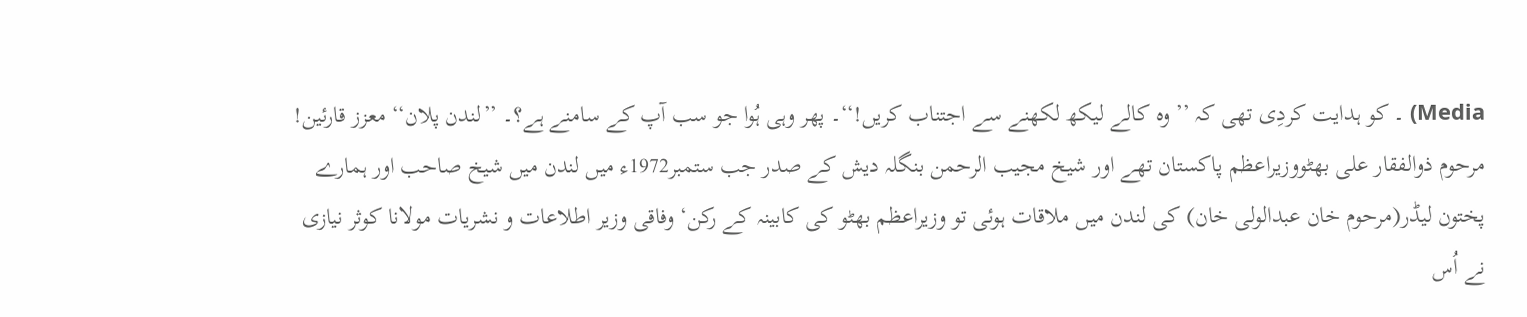Media) ۔ کو ہدایت کردِی تھی کہ ’’ وہ کالے لیکھ لکھنے سے اجتناب کریں!‘‘۔ پھر وہی ہُوا جو سب آپ کے سامنے ہے؟۔ ’’لندن پلان‘‘ معزز قارئین! مرحوم ذوالفقار علی بھٹووزیراعظم پاکستان تھے اور شیخ مجیب الرحمن بنگلہ دیش کے صدر جب ستمبر1972ء میں لندن میں شیخ صاحب اور ہمارے پختون لیڈر(مرحوم خان عبدالولی خان) کی لندن میں ملاقات ہوئی تو وزیراعظم بھٹو کی کابینہ کے رکن‘ وفاقی وزیر اطلاعات و نشریات مولانا کوثر نیازی نے اُس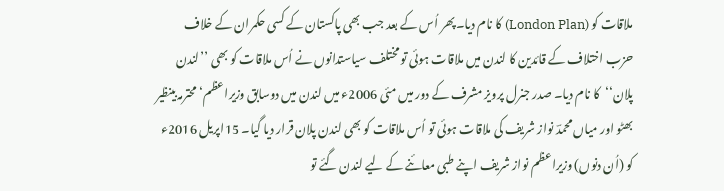ملاقات کو (London Plan) کا نام دیا۔پھر اُس کے بعد جب بھی پاکستان کے کسی حکمران کے خلاف حزب اختلاف کے قائدین کا لندن میں ملاقات ہوئی تو مختلف سیاستدانوں نے اُس ملاقات کو بھی ’’لندن پلان‘‘کا نام دیا۔ صدر جنرل پرویز مشرف کے دور میں مئی 2006ء میں لندن میں دوسابق وزیراعظم‘ محترمہ بینظیر بھٹو اور میاں محمدؔ نواز شریف کی ملاقات ہوئی تو اُس ملاقات کو بھی لندن پلان قرار دیا گیا۔ 15اپریل 2016ء کو (اُن دنوں) وزیراعظم نواز شریف اپنے طبی معائنے کے لیے لندن گئے تو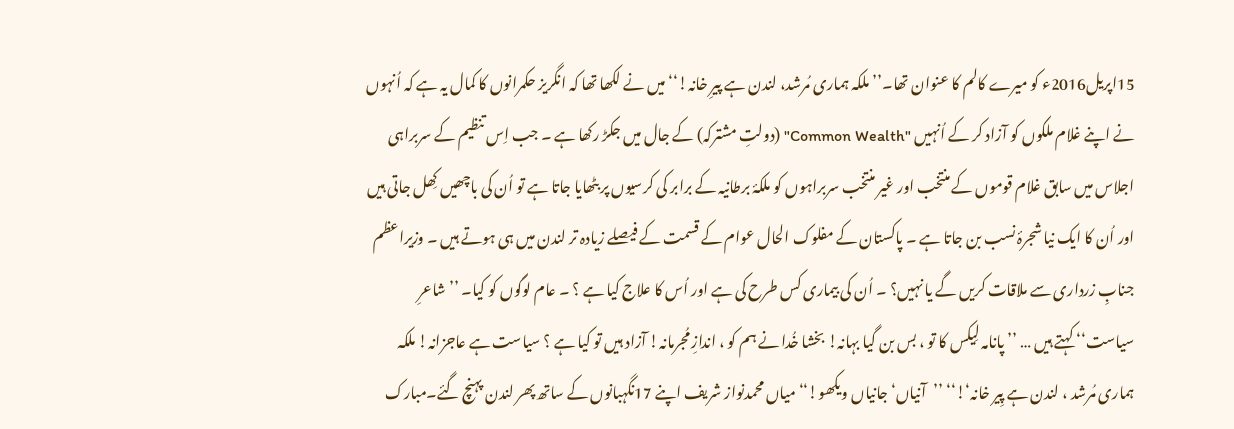15اپریل2016ء کو میرے کالم کا عنوان تھا۔’’ملکہ ہماری مُرشد، لندن ہے پیرِ خانہ!‘‘ میں نے لکھا تھا کہ انگریز حکمرانوں کا کمال یہ ہے کہ اُنہوں نے اپنے غلام ملکوں کو آزاد کر کے اُنہیں "Common Wealth" (دولتِ مشترکہ) کے جال میں جکڑ رکھا ہے ۔ جب اِس تنظیم کے سربراہی اجلاس میں سابق غلام قوموں کے منتخب اور غیر منتخب سربراہوں کو ملکۂ برطانیہ کے برابر کی کرسیوں پر بٹھایا جاتا ہے تو اُن کی باچھیں کِھل جاتی ہیں اور اُن کا ایک نیا شجرۂ نسب بن جاتا ہے ۔ پاکستان کے مفلوک الحال عوام کے قسمت کے فیصلے زیادہ تر لندن میں ہی ہوتے ہیں ۔ وزیراعظم جنابِ زرداری سے ملاقات کریں گے یا نہیں؟ ۔ اُن کی بیماری کس طرح کی ہے اور اُس کا علاج کیا ہے ؟ ۔ عام لوگوں کو کیا۔ ’’ شاعرِ سیاست‘‘ کہتے ہیں … ’’ پانامہ لِیکس کا تو ، بس بن گیا بہانہ! بخشا خُدا نے ہم کو ، اندازِ مُجرمانہ! آزاد ہیں تو کیا ہے ؟ سیاست ہے عاجزانہ! ملکہ ہماری مُرشد ، لندن ہے پِیر خانہ‘!‘‘ ’’آنیاں‘جانیاں ویکھو!‘‘ میاں محمدنواز شریف اپنے 17نگہبانوں کے ساتھ پھر لندن پہنچ گئے۔مبارک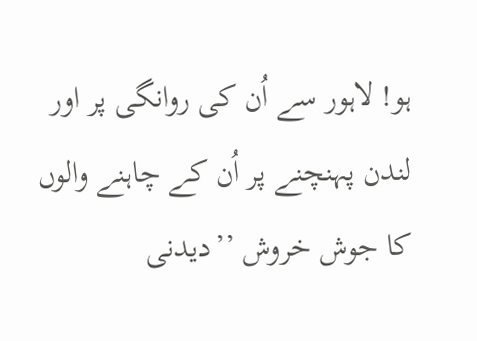ہو! لاہور سے اُن کی روانگی پر اور لندن پہنچنے پر اُن کے چاہنے والوں کا جوش خروش ’’دیدنی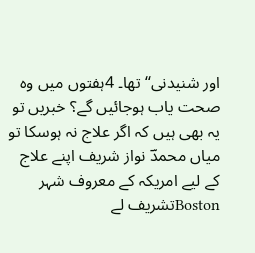اور شنیدنی‘‘ تھا۔ 4ہفتوں میں وہ صحت یاب ہوجائیں گے؟ خبریں تو یہ بھی ہیں کہ اگر علاج نہ ہوسکا تو میاں محمدؔ نواز شریف اپنے علاج کے لیے امریکہ کے معروف شہر Bostonتشریف لے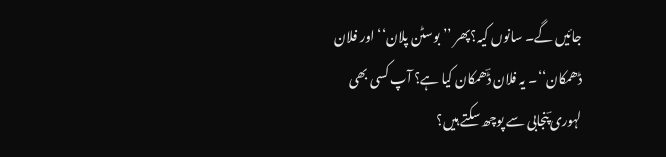جائیں گے۔ سانوں کیہ؟پھر ’’بوسٹن پلان‘‘ اور فلان ڈھمکان‘‘۔ یہ فلان ڈؔھمکان کیا ہے؟ آپ کسی بھی لہوری ؔپنجابی سے پوچھ سکتے ہیں؟